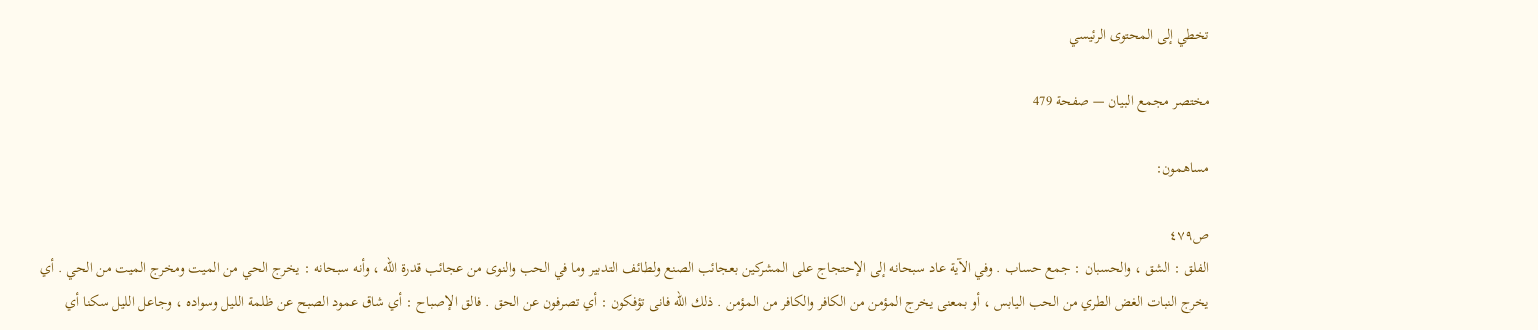تخطي إلى المحتوى الرئيسي

مختصر مجمع البيان — صفحة 479

مساهمون:

ص٤٧٩
الفلق : الشق ، والحسبان : جمع حساب . وفي الآية عاد سبحانه إلى الإحتجاج على المشركين بعجائب الصنع ولطائف التدبير وما في الحب والنوى من عجائب قدرة اللّه ، وأنه سبحانه : يخرج الحي من الميت ومخرج الميت من الحي . أي يخرج النبات الغض الطري من الحب اليابس ، أو بمعنى يخرج المؤمن من الكافر والكافر من المؤمن . ذلك اللّه فانى تؤفكون : أي تصرفون عن الحق . فالق الإصباح : أي شاق عمود الصبح عن ظلمة الليل وسواده ، وجاعل الليل سكنا أي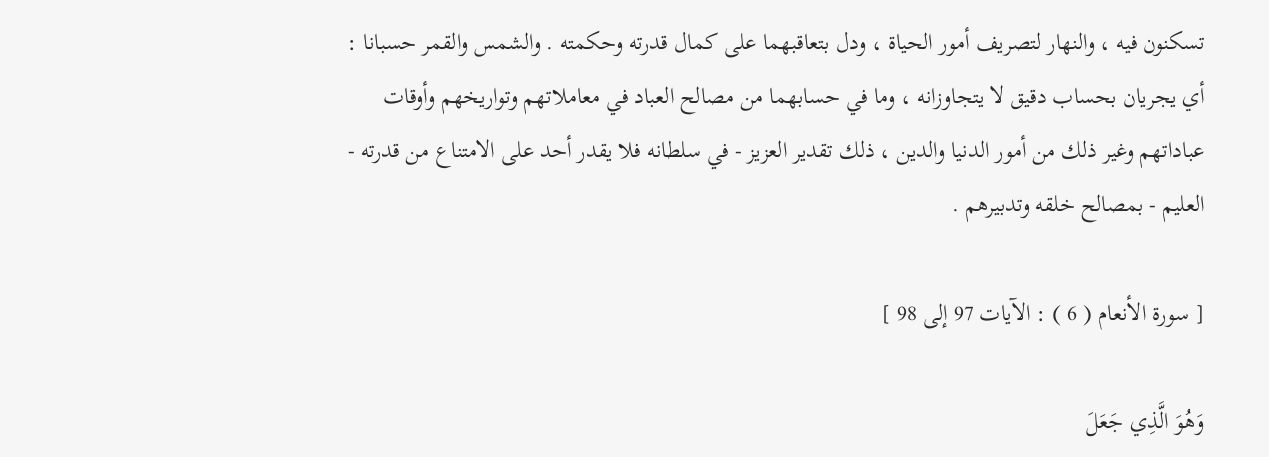تسكنون فيه ، والنهار لتصريف أمور الحياة ، ودل بتعاقبهما على كمال قدرته وحكمته . والشمس والقمر حسبانا : أي يجريان بحساب دقيق لا يتجاوزانه ، وما في حسابهما من مصالح العباد في معاملاتهم وتواريخهم وأوقات عباداتهم وغير ذلك من أمور الدنيا والدين ، ذلك تقدير العزيز - في سلطانه فلا يقدر أحد على الامتناع من قدرته - العليم - بمصالح خلقه وتدبيرهم .

[ سورة الأنعام ( 6 ) : الآيات 97 إلى 98 ]

وَهُوَ الَّذِي جَعَلَ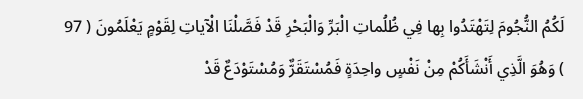لَكُمُ النُّجُومَ لِتَهْتَدُوا بِها فِي ظُلُماتِ الْبَرِّ وَالْبَحْرِ قَدْ فَصَّلْنَا الْآياتِ لِقَوْمٍ يَعْلَمُونَ ( 97 ) وَهُوَ الَّذِي أَنْشَأَكُمْ مِنْ نَفْسٍ واحِدَةٍ فَمُسْتَقَرٌّ وَمُسْتَوْدَعٌ قَدْ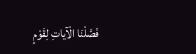فَصَّلْنَا الْآياتِ لِقَوْمٍ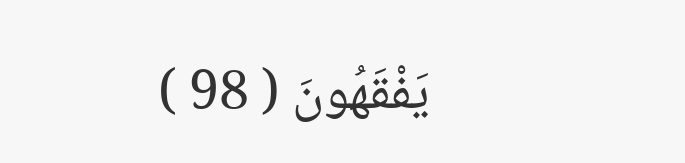يَفْقَهُونَ ( 98 )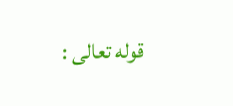قوله تعالى :